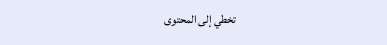تخطي إلى المحتوى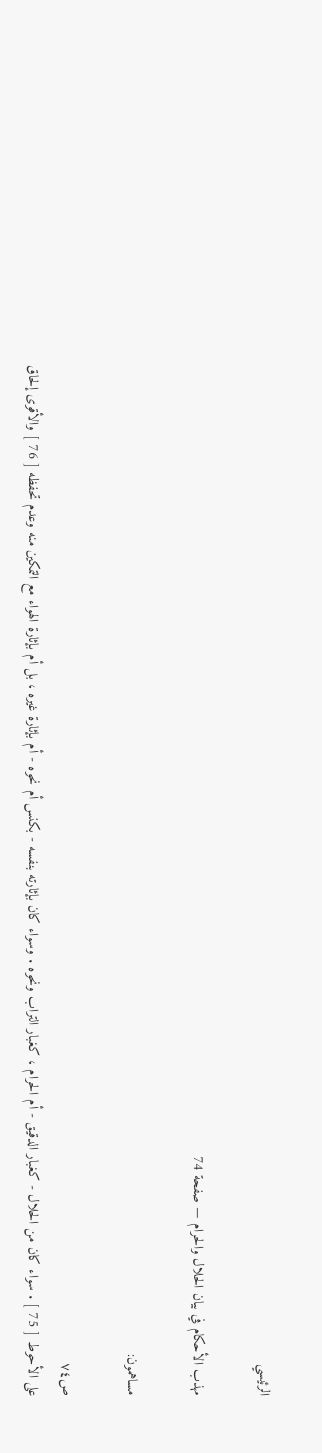الرئيسي

مهذب الأحكام في بيان الحلال والحرام — صفحة 74

مساهمون:

ص٧٤
على الأحوط [ 75 ] . سواء كان من الحلال - كغبار الدقيق - أم الحرام ، كغبار التراب ونحوه . وسواء كان بإثارته بنفسه - بكنس أم نحوه - أم بإثارة غيره ، بل أم بإثارة الهواء مع التمكين منه وعدم تحفظه [ 76 ] والأقوى إلحاق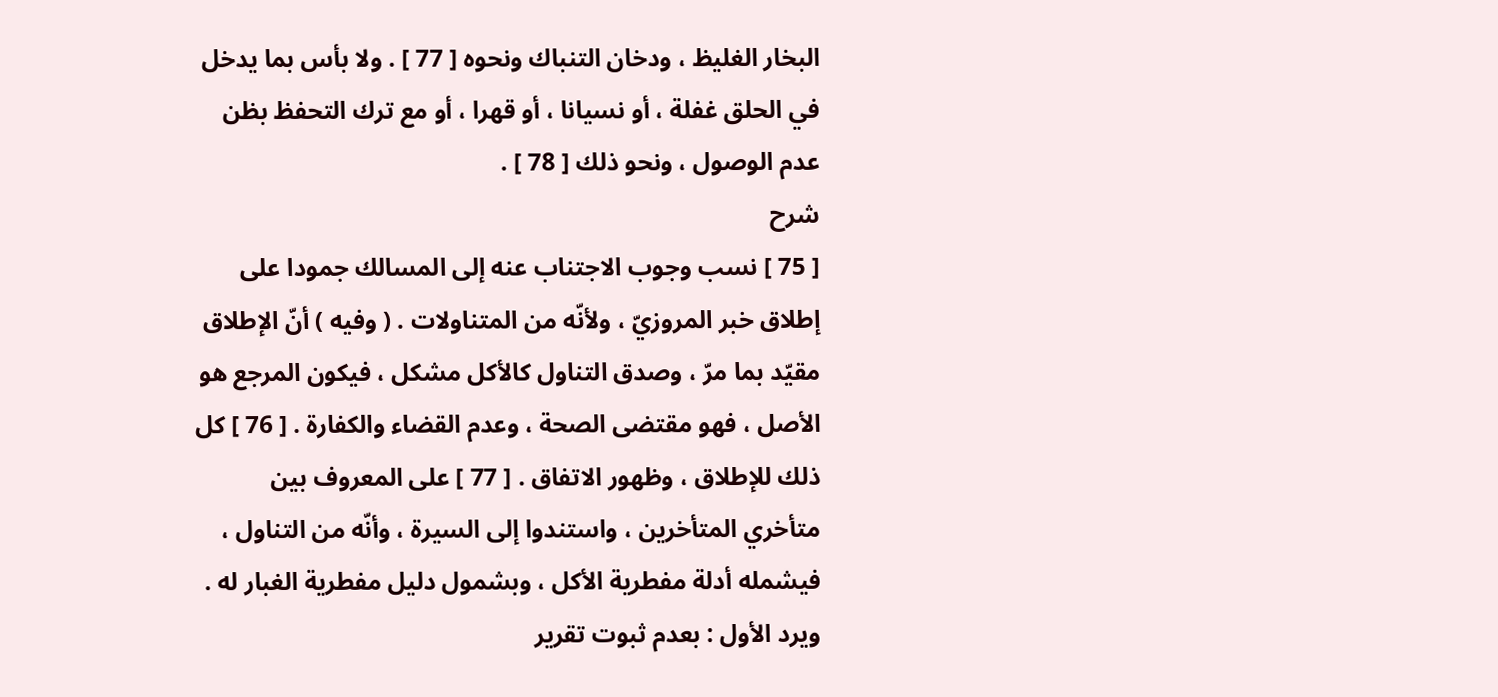البخار الغليظ ، ودخان التنباك ونحوه [ 77 ] . ولا بأس بما يدخل في الحلق غفلة ، أو نسيانا ، أو قهرا ، أو مع ترك التحفظ بظن عدم الوصول ، ونحو ذلك [ 78 ] .
شرح
[ 75 ] نسب وجوب الاجتناب عنه إلى المسالك جمودا على إطلاق خبر المروزيّ ، ولأنّه من المتناولات . ( وفيه ) أنّ الإطلاق مقيّد بما مرّ ، وصدق التناول كالأكل مشكل ، فيكون المرجع هو الأصل ، فهو مقتضى الصحة ، وعدم القضاء والكفارة . [ 76 ] كل ذلك للإطلاق ، وظهور الاتفاق . [ 77 ] على المعروف بين متأخري المتأخرين ، واستندوا إلى السيرة ، وأنّه من التناول ، فيشمله أدلة مفطرية الأكل ، وبشمول دليل مفطرية الغبار له . ويرد الأول : بعدم ثبوت تقرير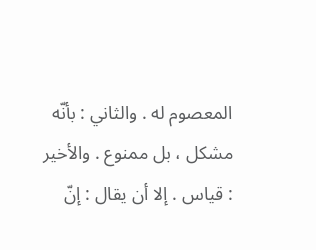المعصوم له . والثاني : بأنّه مشكل ، بل ممنوع . والأخير : قياس . إلا أن يقال : إنّ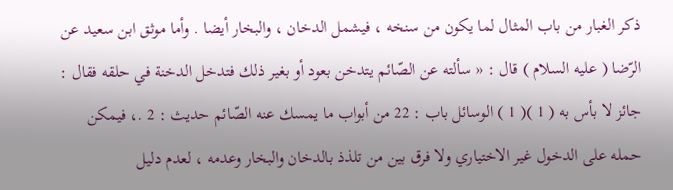ذكر الغبار من باب المثال لما يكون من سنخه ، فيشمل الدخان ، والبخار أيضا . وأما موثق ابن سعيد عن الرّضا ( عليه السلام ) قال : « سألته عن الصّائم يتدخن بعود أو بغير ذلك فتدخل الدخنة في حلقه فقال : جائز لا بأس به ( 1 )( 1 ) الوسائل باب : 22 من أبواب ما يمسك عنه الصّائم حديث : 2 .، فيمكن حمله على الدخول غير الاختياري ولا فرق بين من تلذذ بالدخان والبخار وعدمه ، لعدم دليل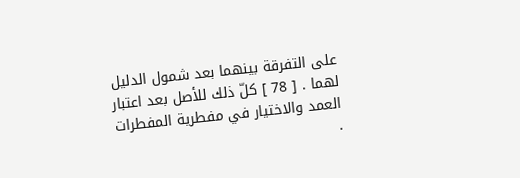على التفرقة بينهما بعد شمول الدليل لهما . [ 78 ] كلّ ذلك للأصل بعد اعتبار العمد والاختيار في مفطرية المفطرات .